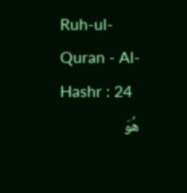Ruh-ul-Quran - Al-Hashr : 24
هُوَ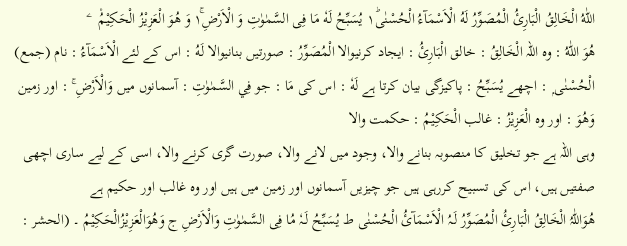اللّٰهُ الْخَالِقُ الْبَارِئُ الْمُصَوِّرُ لَهُ الْاَسْمَآءُ الْحُسْنٰى١ؕ یُسَبِّحُ لَهٗ مَا فِی السَّمٰوٰتِ وَ الْاَرْضِ١ۚ وَ هُوَ الْعَزِیْزُ الْحَكِیْمُ۠   ۧ
هُوَ اللّٰهُ : وہ اللہ الْخَالِقُ : خالق الْبَارِئُ : ایجاد کرنیوالا الْمُصَوِّرُ : صورتیں بنانیوالا لَهُ : اس کے لئے الْاَسْمَآءُ : نام (جمع) الْحُسْنٰى ۭ : اچھے يُسَبِّحُ : پاکیزگی بیان کرتا ہے لَهٗ : اس کی مَا : جو فِي السَّمٰوٰتِ : آسمانوں میں وَالْاَرْضِ ۚ : اور زمین وَهُوَ : اور وہ الْعَزِيْزُ : غالب الْحَكِيْمُ : حکمت والا
وہی اللہ ہے جو تخلیق کا منصوبہ بنانے والا، وجود میں لانے والا، صورت گری کرنے والا، اسی کے لیے ساری اچھی صفتیں ہیں، اس کی تسبیح کررہی ہیں جو چیزیں آسمانوں اور زمین میں ہیں اور وہ غالب اور حکیم ہے
ھُوَاللّٰہُ الْخَالِقُ الْبَارِیُٔ الْمُصَوِّرُ لَـہُ الْاَسْمَآئُ الْحُسْنٰی ط یُسَبِّحُ لَـہٗ مُا فِی السَّمٰوٰتِ وَالْاَرْضِ ج وَھُوَالْعَزِیْزُالْحَکِیْمُ ۔ (الحشر :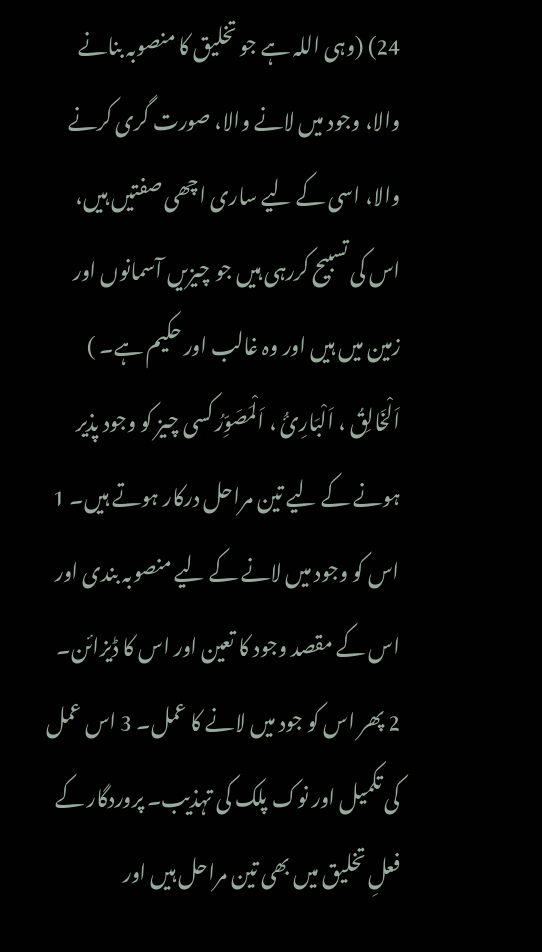24) (وہی اللہ ہے جو تخلیق کا منصوبہ بنانے والا، وجود میں لانے والا، صورت گری کرنے والا، اسی کے لیے ساری اچھی صفتیں ہیں، اس کی تسبیح کررہی ہیں جو چیزیں آسمانوں اور زمین میں ہیں اور وہ غالب اور حکیم ہے۔ ) اَلْخَالِقُ ، اَلْبَارِیُٔ ، اَلْمَصَوِّرُ کسی چیز کو وجود پذیر ہونے کے لیے تین مراحل درکار ہوتے ہیں۔ 1 اس کو وجود میں لانے کے لیے منصوبہ بندی اور اس کے مقصد وجود کا تعین اور اس کا ڈیزائن۔ 2 پھر اس کو جود میں لانے کا عمل۔ 3 اس عمل کی تکمیل اور نوک پلک کی تہذیب۔ پروردگار کے فعلِ تخلیق میں بھی تین مراحل ہیں اور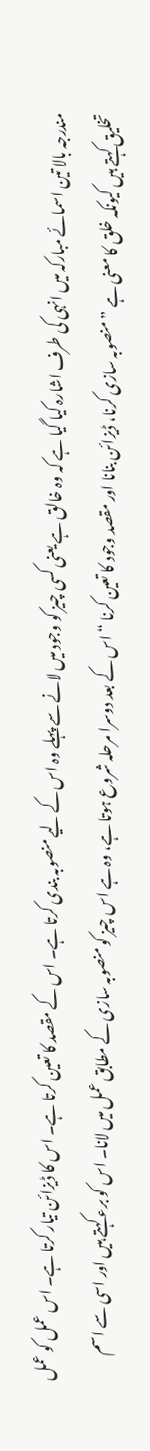مندرجہ بالا تین اسمائے مبارکہ میں انہی کی طرف اشارہ کیا گیا ہے کہ وہ خالق ہے یعنی کسی چیز کو وجود میں لانے سے پہلے وہ اس کے لیے منصوبہ بندی کرتا ہے۔ اس کے مقصد کا تعین کرتا ہے۔ اس کا ڈیزائن تیار کرتا ہے۔ اس عمل کو عمل تخلیق کہتے ہیں کیونکہ خلق کا معنی ہے ” منصوبہ سازی کرنا، ڈیزائن بنانا اور مقصد وجود کا تعین کرنا “ اس کے بعد دوسرا مرحلہ شروع ہوتا ہے، وہ ہے اس چیز کو منصوبہ سازی کے مطابق عمل میں لانا۔ اس کو برء کہتے ہیں اور اسی سے اسم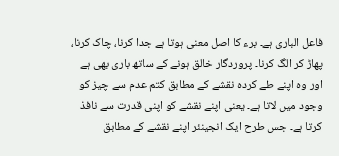فاعل الباری ہے۔ برء کا اصل معنی ہوتا ہے جدا کرنا، چاک کرنا، پھاڑ کر الگ کرنا۔ پروردگار خالق ہونے کے ساتھ باری بھی ہے اور وہ اپنے طے کردہ نقشے کے مطابق کتم عدم سے چیز کو وجود میں لاتا ہے۔ یعنی اپنے نقشے کو اپنی قدرت سے نافذ کرتا ہے۔ جس طرح ایک انجینئر اپنے نقشے کے مطابق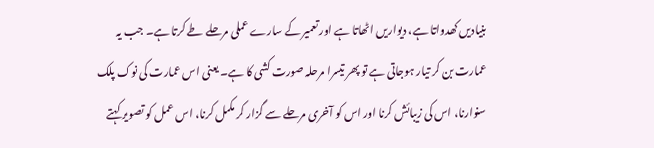بنیادیں کھدواتا ہے، دیواریں اٹھاتا ہے اور تعمیر کے سارے عملی مرحلے طے کرتا ہے۔ جب یہ عمارت بن کر تیار ہوجاتی ہے تو پھر تیسرا مرحلہ صورت کشی کا ہے۔ یعنی اس عمارت کی نوک پلک سنوارنا، اس کی زیبائش کرنا اور اس کو آخری مرحلے سے گزار کر مکمل کرنا، اس عمل کو تصویر کہتے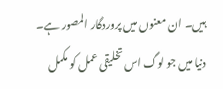ہیں۔ ان معنوں میں پروردگار المصور ہے۔ دنیا میں جو لوگ اس تخلیقی عمل کو مکمل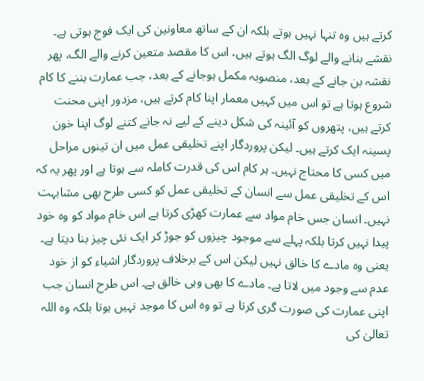کرتے ہیں وہ تنہا نہیں ہوتے بلکہ ان کے ساتھ معاونین کی ایک فوج ہوتی ہے۔ نقشے بنانے والے لوگ الگ ہوتے ہیں، اس کا مقصد متعین کرنے والے الگ، پھر نقشہ بن جانے کے بعد، منصوبہ مکمل ہوجانے کے بعد، جب عمارت بننے کا کام شروع ہوتا ہے تو اس میں کہیں معمار اپنا کام کرتے ہیں، مزدور اپنی محنت کرتے ہیں، پتھروں کو آئینہ کی شکل دینے کے لیے نہ جانے کتنے لوگ اپنا خون پسینہ ایک کرتے ہیں۔ لیکن پروردگار اپنے تخلیقی عمل میں ان تینوں مراحل میں کسی کا محتاج نہیں۔ ہر کام اس کی قدرت کاملہ سے ہوتا ہے اور پھر یہ کہ اس کے تخلیقی عمل سے انسان کے تخلیقی عمل کو کسی طرح بھی مشابہت نہیں۔ انسان جس خام مواد سے عمارت کھڑی کرتا ہے اس خام مواد کو وہ خود پیدا نہیں کرتا بلکہ پہلے سے موجود چیزوں کو جوڑ کر ایک نئی چیز بنا دیتا ہے۔ یعنی وہ مادے کا خالق نہیں لیکن اس کے برخلاف پروردگار اشیاء کو از خود عدم سے وجود میں لاتا ہے۔ مادے کا بھی وہی خالق ہے۔ اس طرح انسان جب اپنی عمارت کی صورت گری کرتا ہے تو وہ اس کا موجد نہیں ہوتا بلکہ وہ اللہ تعالیٰ کی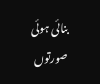بنائی ہوئی صورتوں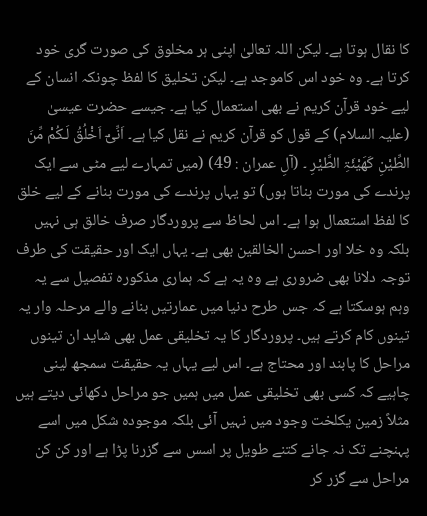کا نقال ہوتا ہے۔ لیکن اللہ تعالیٰ اپنی ہر مخلوق کی صورت گری خود کرتا ہے۔ وہ خود اس کاموجد ہے۔ لیکن تخلیق کا لفظ چونکہ انسان کے لیے خود قرآن کریم نے بھی استعمال کیا ہے۔ جیسے حضرت عیسیٰ (علیہ السلام) کے قول کو قرآن کریم نے نقل کیا ہے۔ اَنِّیْٓ اَخْلُقُ لَـکُمْ مِّنَ الطِّیْنِ کَھَیْئَۃِ الطَّیْرِ ۔ (آلِ عمران : 49) (میں تمہارے لیے مٹی سے ایک پرندے کی مورت بناتا ہوں) تو یہاں پرندے کی مورت بنانے کے لیے خلق کا لفظ استعمال ہوا ہے۔ اس لحاظ سے پروردگار صرف خالق ہی نہیں بلکہ وہ خلا اور احسن الخالقین بھی ہے۔ یہاں ایک اور حقیقت کی طرف توجہ دلانا بھی ضروری ہے وہ یہ ہے کہ ہماری مذکورہ تفصیل سے یہ وہم ہوسکتا ہے کہ جس طرح دنیا میں عمارتیں بنانے والے مرحلہ وار یہ تینوں کام کرتے ہیں۔ پروردگار کا یہ تخلیقی عمل بھی شاید ان تینوں مراحل کا پابند اور محتاج ہے۔ اس لیے یہاں یہ حقیقت سمجھ لینی چاہیے کہ کسی بھی تخلیقی عمل میں ہمیں جو مراحل دکھائی دیتے ہیں مثلاً زمین یکلخت وجود میں نہیں آئی بلکہ موجودہ شکل میں اسے پہنچنے تک نہ جانے کتنے طویل پر اسس سے گزرنا پڑا ہے اور کن کن مراحل سے گزر کر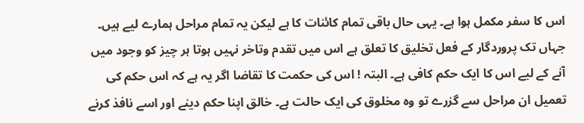اس کا سفر مکمل ہوا ہے۔ یہی حال باقی تمام کائنات کا ہے لیکن یہ تمام مراحل ہمارے لیے ہیں۔ جہاں تک پروردگار کے فعل تخلیق کا تعلق ہے اس میں تقدم وتاخر نہیں ہوتا ہر چیز کو وجود میں آنے کے لیے اس کا ایک حکم کافی ہے۔ البتہ ! اس کی حکمت کا تقاضا اگر یہ ہے کہ اس حکم کی تعمیل ان مراحل سے گزرے تو وہ مخلوق کی ایک حالت ہے۔ خالق اپنا حکم دینے اور اسے نافذ کرنے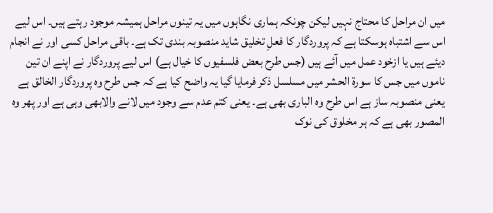میں ان مراحل کا محتاج نہیں لیکن چونکہ ہماری نگاہوں میں یہ تینوں مراحل ہمیشہ موجود رہتے ہیں۔ اس لیے اس سے اشتباہ ہوسکتا ہے کہ پروردگار کا فعلِ تخلیق شاید منصوبہ بندی تک ہے۔ باقی مراحل کسی اور نے انجام دیئے ہیں یا ازخود عمل میں آئے ہیں (جس طرح بعض فلسفیوں کا خیال ہے) اس لیے پروردگار نے اپنے ان تین ناموں میں جس کا سورة الحشر میں مسلسل ذکر فرمایا گیا یہ واضح کیا ہے کہ جس طرح وہ پروردگار الخالق ہے یعنی منصوبہ ساز ہے اس طرح وہ الباری بھی ہے۔ یعنی کتم عدم سے وجود میں لانے والابھی وہی ہے اور پھر وہ المصور بھی ہے کہ ہر مخلوق کی نوک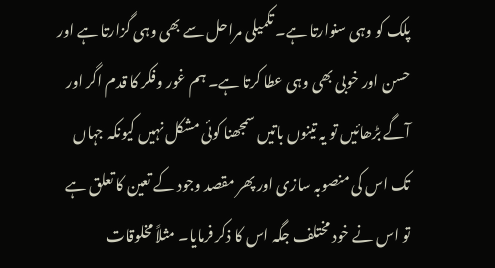پلک کو وہی سنوارتا ہے۔ تکمیلی مراحل سے بھی وہی گزارتا ہے اور حسن اور خوبی بھی وہی عطا کرتا ہے۔ ہم غور وفکر کا قدم اگر اور آگے بڑھائیں تو یہ تینوں باتیں سمجھنا کوئی مشکل نہیں کیونکہ جہاں تک اس کی منصوبہ سازی اور پھر مقصد وجود کے تعین کا تعلق ہے تو اس نے خود مختلف جگہ اس کا ذکر فرمایا۔ مثلاً مخلوقات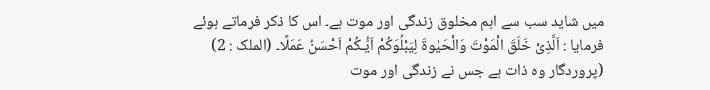میں شاید سب سے اہم مخلوق زندگی اور موت ہے۔ اس کا ذکر فرماتے ہوئے فرمایا : اَلَّذِیْ خَلَقَ الْمَوْتَ وَالْحَیٰوۃَ لِیَبْلُوَکُمْ اَیُّـکُمْ اَحْسَنُ عَمَلًا۔ (الملک : 2) (پروردگار وہ ذات ہے جس نے زندگی اور موت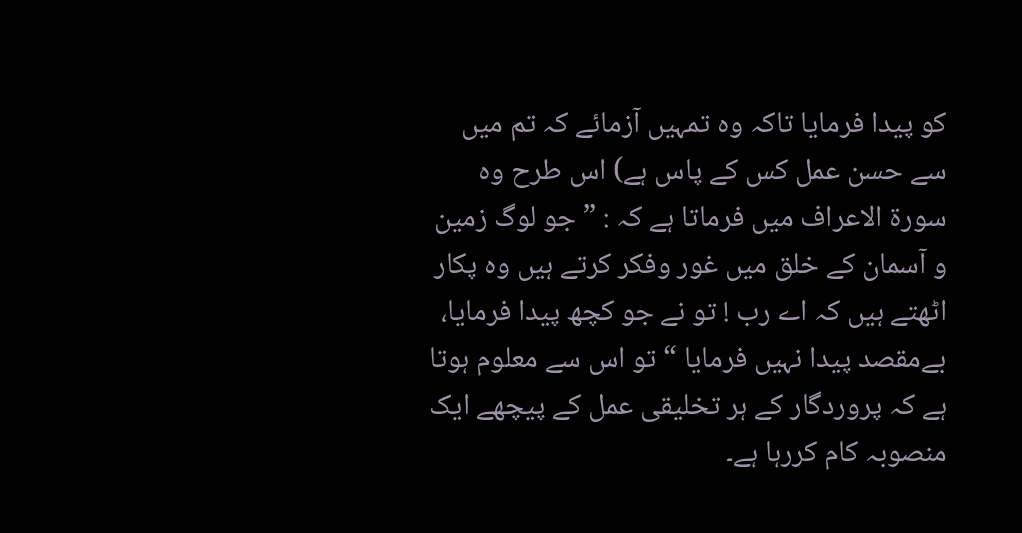کو پیدا فرمایا تاکہ وہ تمہیں آزمائے کہ تم میں سے حسن عمل کس کے پاس ہے) اس طرح وہ سورة الاعراف میں فرماتا ہے کہ : ” جو لوگ زمین و آسمان کے خلق میں غور وفکر کرتے ہیں وہ پکار اٹھتے ہیں کہ اے رب ! تو نے جو کچھ پیدا فرمایا، بےمقصد پیدا نہیں فرمایا “ تو اس سے معلوم ہوتا ہے کہ پروردگار کے ہر تخلیقی عمل کے پیچھے ایک منصوبہ کام کررہا ہے۔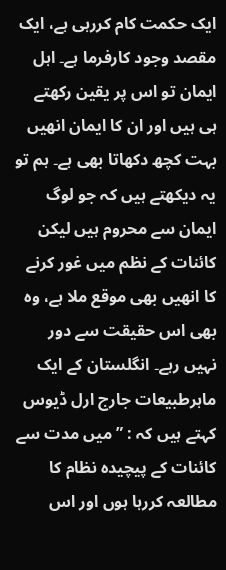ایک حکمت کام کررہی ہے، ایک مقصد وجود کارفرما ہے۔ اہل ایمان تو اس پر یقین رکھتے ہی ہیں اور ان کا ایمان انھیں بہت کچھ دکھاتا بھی ہے۔ ہم تو یہ دیکھتے ہیں کہ جو لوگ ایمان سے محروم ہیں لیکن کائنات کے نظم میں غور کرنے کا انھیں بھی موقع ملا ہے، وہ بھی اس حقیقت سے دور نہیں رہے۔ انگلستان کے ایک ماہرطبیعات جارج ارل ڈیوس کہتے ہیں کہ : ” میں مدت سے کائنات کے پیچیدہ نظام کا مطالعہ کررہا ہوں اور اس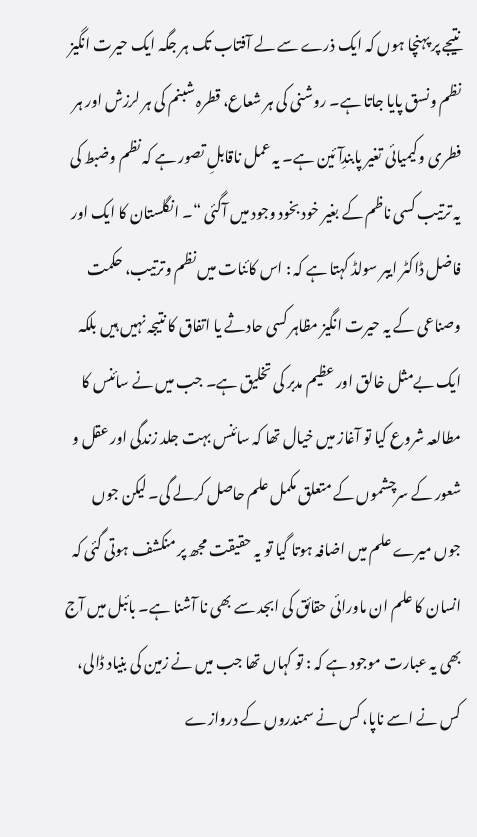نتیجے پر پہنچا ہوں کہ ایک ذرے سے لے آفتاب تک ہر جگہ ایک حیرت انگیز نظم ونسق پایا جاتا ہے۔ روشنی کی ہر شعاع، قطرہ شبنم کی ہر لرزش اور ہر فطری وکیمیائی تغیر پابندِآئین ہے۔ یہ عمل ناقابلِ تصور ہے کہ نظم وضبط کی یہ ترتیب کسی ناظم کے بغیر خود بخود وجود میں آگئی “۔ انگلستان کا ایک اور فاضل ڈاکٹر ایبر سولڈ کہتا ہے کہ : اس کائنات میں نظم وترتیب، حکمت وصناعی کے یہ حیرت انگیز مظاہر کسی حادثے یا اتفاق کا نتیجہ نہیں ہیں بلکہ ایک بےمثل خالق اور عظیم مدبر کی تخلیق ہے۔ جب میں نے سائنس کا مطالعہ شروع کیا تو آغاز میں خیال تھا کہ سائنس بہت جلد زندگی اور عقل و شعور کے سرچشموں کے متعلق مکمل علم حاصل کرلے گی۔ لیکن جوں جوں میرے علم میں اضافہ ہوتا گیا تو یہ حقیقت مجھ پر منکشف ہوتی گئی کہ انسان کا علم ان ماورائی حقائق کی ابجد سے بھی نا آشنا ہے۔ بائبل میں آج بھی یہ عبارت موجود ہے کہ : تو کہاں تھا جب میں نے زمین کی بنیاد ڈالی، کس نے اسے ناپا، کس نے سمندروں کے دروازے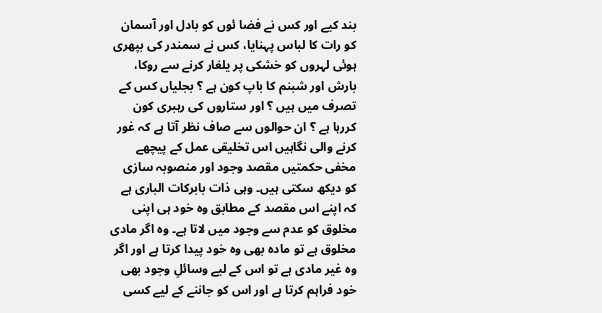بند کیے اور کس نے فضا ئوں کو بادل اور آسمان کو رات کا لباس پہنایا، کس نے سمندر کی بپھری ہوئی لہروں کو خشکی پر یلغار کرنے سے روکا، بارش اور شبنم کا باپ کون ہے ؟ بجلیاں کس کے تصرف میں ہیں ؟ اور ستاروں کی رہبری کون کررہا ہے ؟ ان حوالوں سے صاف نظر آتا ہے کہ غور کرنے والی نگاہیں اس تخلیقی عمل کے پیچھے مخفی حکمتیں مقصد وجود اور منصوبہ سازی کو دیکھ سکتی ہیں۔ وہی ذات بابرکات الباری ہے کہ اپنے اس مقصد کے مطابق وہ خود ہی اپنی مخلوق کو عدم سے وجود میں لاتا ہے۔ وہ اگر مادی مخلوق ہے تو مادہ بھی وہ خود پیدا کرتا ہے اور اگر وہ غیر مادی ہے تو اس کے لیے وسائلِ وجود بھی خود فراہم کرتا ہے اور اس کو جاننے کے لیے کسی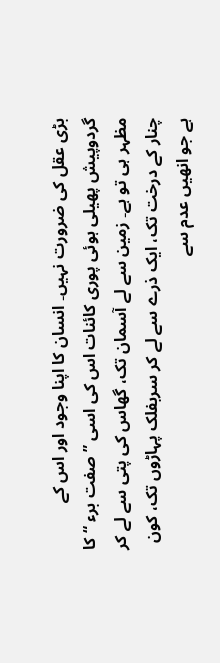بڑی عقل کی ضرورت نہیں۔ انسان کا اپنا وجود اور اس کے گردوپیش پھیلی ہوئی پوری کائنات اس کی اسی ” صفت برء “ کا مظہر ہی تو ہے۔ زمین سے لے آسمان تک، گھاس کی پتی سے لے کر چنار کے درخت تک، ایک ذرے سے لے کر سربفلک پہاڑوں تک، کون ہے جو انھیں عدم سے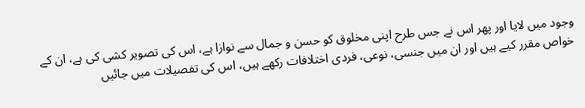وجود میں لایا اور پھر اس نے جس طرح اپنی مخلوق کو حسن و جمال سے نوازا ہے، اس کی تصویر کشی کی ہے، ان کے خواص مقرر کیے ہیں اور ان میں جنسی، نوعی، فردی اختلافات رکھے ہیں، اس کی تفصیلات میں جائیں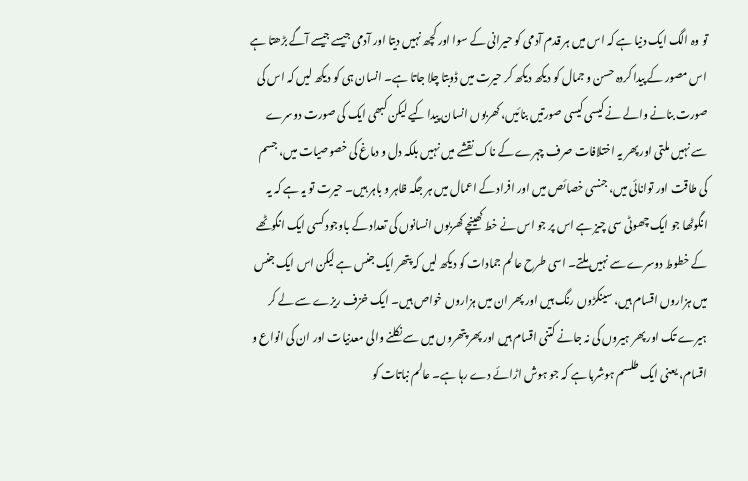تو وہ الگ ایک دنیا ہے کہ اس میں ہر قدم آدمی کو حیرانی کے سوا اور کچھ نہیں دیتا اور آدمی جیسے جیسے آگے بڑھتا ہے اس مصور کے پیدا کردہ حسن و جمال کو دیکھ دیکھ کر حیرت میں ڈوبتا چلا جاتا ہے۔ انسان ہی کو دیکھ لیں کہ اس کی صورت بنانے والے نے کیسی کیسی صورتیں بنائیں، کھربوں انسان پیدا کیے لیکن کبھی ایک کی صورت دوسرے سے نہیں ملتی اور پھر یہ اختلافات صرف چہرے کے ناک نقشے میں نہیں بلکہ دل و دماغ کی خصوصیات میں، جسم کی طاقت اور توانائی میں، جنسی خصائص میں اور افراد کے اعمال میں ہر جگہ ظاہر و باہر ہیں۔ حیرت تو یہ ہے کہ یہ انگوٹھا جو ایک چھوٹی سی چیز ہے اس پر جو اس نے خط کھینچے کھربوں انسانوں کی تعداد کے باوجود کسی ایک انگوٹھے کے خطوط دوسرے سے نہیں ملتے۔ اسی طرح عالم جمادات کو دیکھ لیں کہ پتھر ایک جنس ہے لیکن اس ایک جنس میں ہزاروں اقسام ہیں، سینکڑوں رنگ ہیں اور پھر ان میں ہزاروں خواص ہیں۔ ایک خزف ریزے سے لے کر ہیرے تک اور پھر ہیروں کی نہ جانے کتنی اقسام ہیں اور پھر پتھروں میں سے نکلنے والی معدنیات اور ان کی انواع و اقسام، یعنی ایک طلسم ہوشربا ہے کہ جو ہوش اڑائے دے رہا ہے۔ عالم نباتات کو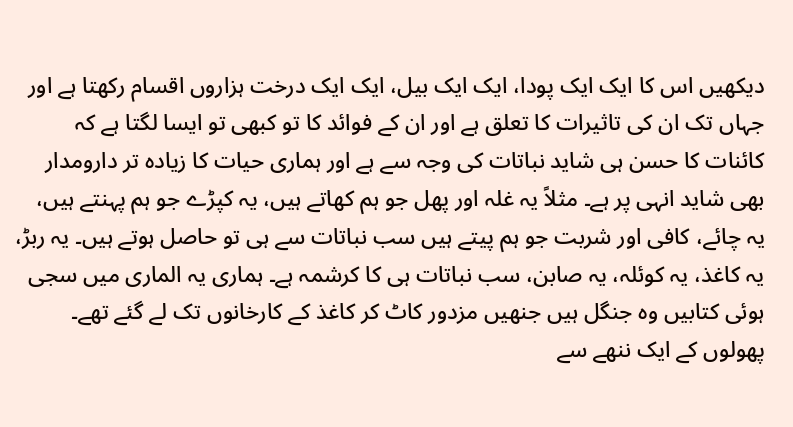دیکھیں اس کا ایک ایک پودا، ایک ایک بیل، ایک ایک درخت ہزاروں اقسام رکھتا ہے اور جہاں تک ان کی تاثیرات کا تعلق ہے اور ان کے فوائد کا تو کبھی تو ایسا لگتا ہے کہ کائنات کا حسن ہی شاید نباتات کی وجہ سے ہے اور ہماری حیات کا زیادہ تر دارومدار بھی شاید انہی پر ہے۔ مثلاً یہ غلہ اور پھل جو ہم کھاتے ہیں، یہ کپڑے جو ہم پہنتے ہیں، یہ چائے، کافی اور شربت جو ہم پیتے ہیں سب نباتات سے ہی تو حاصل ہوتے ہیں۔ یہ ربڑ، یہ کاغذ، یہ کوئلہ، یہ صابن، سب نباتات ہی کا کرشمہ ہے۔ ہماری یہ الماری میں سجی ہوئی کتابیں وہ جنگل ہیں جنھیں مزدور کاٹ کر کاغذ کے کارخانوں تک لے گئے تھے۔ پھولوں کے ایک ننھے سے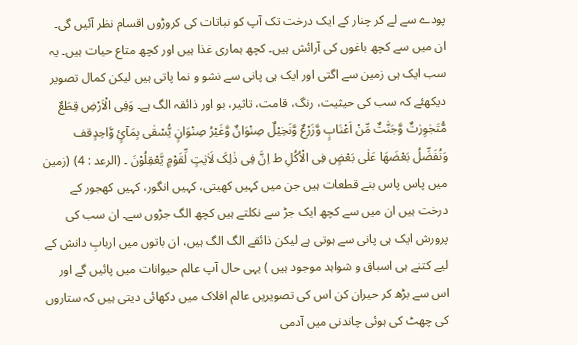پودے سے لے کر چنار کے ایک درخت تک آپ کو نباتات کی کروڑوں اقسام نظر آئیں گی۔ ان میں سے کچھ باغوں کی آرائش ہیں۔ کچھ ہماری غذا ہیں اور کچھ متاع حیات ہیں۔ یہ سب ایک ہی زمین سے اگتی اور ایک ہی پانی سے نشو و نما پاتی ہیں لیکن کمال تصویر دیکھئے کہ سب کی حیثیت، رنگ، قامت، تاثیر، بو اور ذائقہ الگ ہے۔ وَفِی الْاَرْضِ قِطَعٌ مُّتَجٰوِرٰتٌ وَّجَنّٰتٌ مِّنْ اَعْنَابٍ وَّزَرْعٌ وَّنَخِیْلٌ صِنْوَانٌ وَّغَیْرُ صِنْوَانٍ یُّسْقٰی بِمَآئٍ وَّاحِدٍقف وَنُفَضِّلُ بَعْضَھَا عَلٰی بَعْضٍ فِی الْاُکُلِ ط اِنَّ فِی ذٰلِکَ لَاٰیٰتٍ لِّقَوْمٍ یَّعْقِلُوْنَ ۔ (الرعد : 4) (زمین میں پاس پاس بنے قطعات ہیں جن میں کہیں کھیتی، کہیں انگور، کہیں کھجور کے درخت ہیں ان میں سے کچھ ایک جڑ سے نکلتے ہیں کچھ الگ جڑوں سے۔ ان سب کی پرورش ایک ہی پانی سے ہوتی ہے لیکن ذائقے الگ الگ ہیں، ان باتوں میں اربابِ دانش کے لیے کتنے ہی اسباق و شواہد موجود ہیں ) یہی حال آپ عالم حیوانات میں پائیں گے اور اس سے بڑھ کر حیران کن اس کی تصویریں عالم افلاک میں دکھائی دیتی ہیں کہ ستاروں کی چھٹ کی ہوئی چاندنی میں آدمی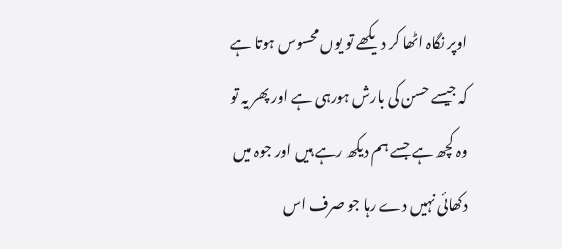اوپر نگاہ اٹھا کر دیکھے تو یوں محسوس ہوتا ہے کہ جیسے حسن کی بارش ہورہی ہے اور پھر یہ تو وہ کچھ ہے جسے ہم دیکھ رہے ہیں اور جوہ میں دکھائی نہیں دے رہا جو صرف اس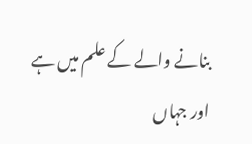بنانے والے کے علم میں ہے اور جہاں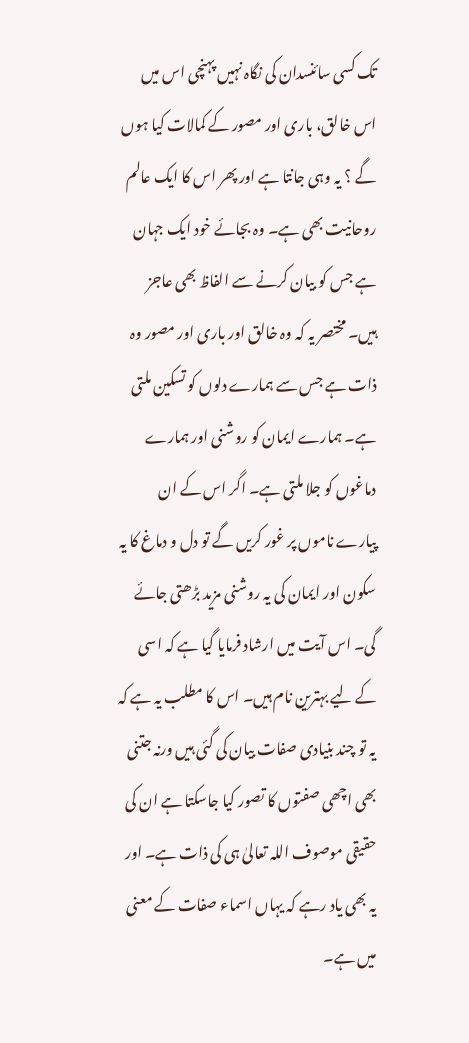تک کسی سائنسدان کی نگاہ نہیں پہنچی اس میں اس خالق، باری اور مصور کے کمالات کیا ہوں گے ؟ یہ وہی جانتا ہے اور پھر اس کا ایک عالم روحانیت بھی ہے۔ وہ بجائے خود ایک جہان ہے جس کو بیان کرنے سے الفاظ بھی عاجز ہیں۔ مختصر یہ کہ وہ خالق اور باری اور مصور وہ ذات ہے جس سے ہمارے دلوں کو تسکین ملتی ہے۔ ہمارے ایمان کو روشنی اور ہمارے دماغوں کو جلا ملتی ہے۔ اگر اس کے ان پیارے ناموں پر غور کریں گے تو دل و دماغ کا یہ سکون اور ایمان کی یہ روشنی مزید بڑھتی جائے گی۔ اس آیت میں ارشاد فرمایا گیا ہے کہ اسی کے لیے بہترین نام ہیں۔ اس کا مطلب یہ ہے کہ یہ تو چند بنیادی صفات بیان کی گئی ہیں ورنہ جتنی بھی اچھی صفتوں کا تصور کیا جاسکتا ہے ان کی حقیقی موصوف اللہ تعالیٰ ہی کی ذات ہے۔ اور یہ بھی یاد رہے کہ یہاں اسماء صفات کے معنی میں ہے۔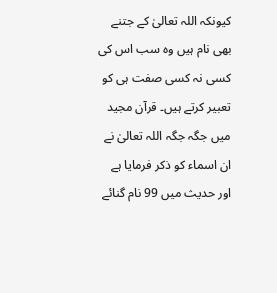کیونکہ اللہ تعالیٰ کے جتنے بھی نام ہیں وہ سب اس کی کسی نہ کسی صفت ہی کو تعبیر کرتے ہیں۔ قرآن مجید میں جگہ جگہ اللہ تعالیٰ نے ان اسماء کو ذکر فرمایا ہے اور حدیث میں 99 نام گنائے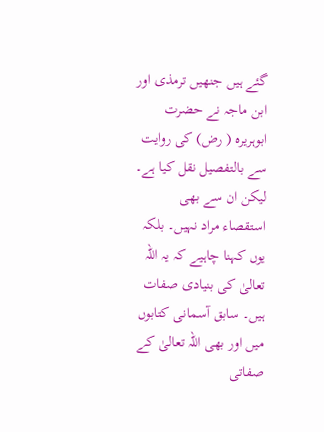گئے ہیں جنھیں ترمذی اور ابن ماجہ نے حضرت ابوہریرہ ( رض) کی روایت سے بالتفصیل نقل کیا ہے۔ لیکن ان سے بھی استقصاء مراد نہیں۔ بلکہ یوں کہنا چاہیے کہ یہ اللہ تعالیٰ کی بنیادی صفات ہیں۔ سابق آسمانی کتابوں میں اور بھی اللہ تعالیٰ کے صفاتی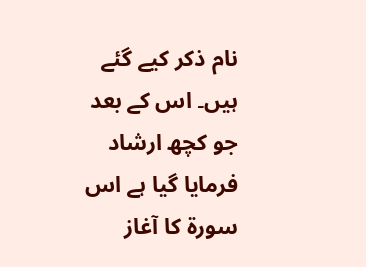نام ذکر کیے گئے ہیں۔ اس کے بعد جو کچھ ارشاد فرمایا گیا ہے اس سورة کا آغاز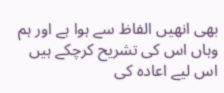بھی انھیں الفاظ سے ہوا ہے اور ہم وہاں اس کی تشریح کرچکے ہیں اس لیے اعادہ کی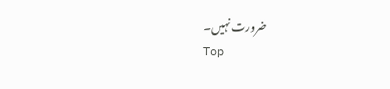ضرورت نہیں۔
Top